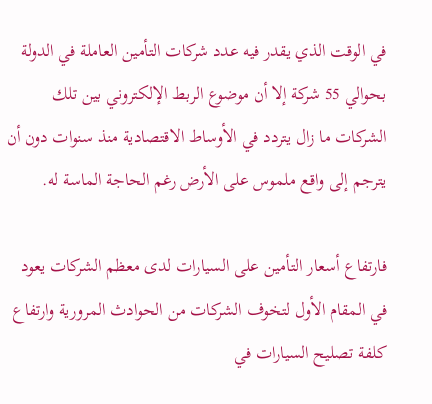في الوقت الذي يقدر فيه عدد شركات التأمين العاملة في الدولة بحوالي 55 شركة إلا أن موضوع الربط الإلكتروني بين تلك الشركات ما زال يتردد في الأوساط الاقتصادية منذ سنوات دون أن يترجم إلى واقع ملموس على الأرض رغم الحاجة الماسة له.

فارتفاع أسعار التأمين على السيارات لدى معظم الشركات يعود في المقام الأول لتخوف الشركات من الحوادث المرورية وارتفاع كلفة تصليح السيارات في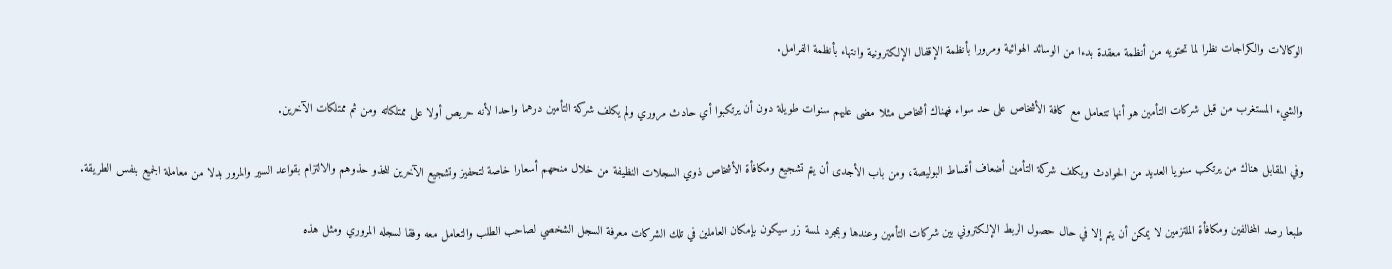الوكالات والكراجات نظرا لما تحتويه من أنظمة معقدة بدءا من الوسائد الهوائية ومرورا بأنظمة الإقفال الإلكترونية وانتهاء بأنظمة الفرامل.

والشيء المستغرب من قبل شركات التأمين هو أنها تتعامل مع كافة الأشخاص على حد سواء فهناك أشخاص مثلا مضى عليهم سنوات طويلة دون أن يرتكبوا أي حادث مروري ولم يكلف شركة التأمين درهما واحدا لأنه حريص أولا على ممتلكاته ومن ثم ممتلكات الآخرين.

وفي المقابل هناك من يرتكب سنويا العديد من الحوادث ويكلف شركة التأمين أضعاف أقساط البوليصة، ومن باب الأجدى أن يتم تشجيع ومكافأة الأشخاص ذوي السجلات النظيفة من خلال منحهم أسعارا خاصة لتحفيز وتشجيع الآخرين للحذو حذوهم والالتزام بقواعد السير والمرور بدلا من معاملة الجميع بنفس الطريقة.

طبعا رصد المخالفين ومكافأة الملتزمين لا يمكن أن يتم إلا في حال حصول الربط الإلكتروني بين شركات التأمين وعندها وبمجرد لمسة زر سيكون بإمكان العاملين في تلك الشركات معرفة السجل الشخصي لصاحب الطلب والتعامل معه وفقا لسجله المروري ومثل هذه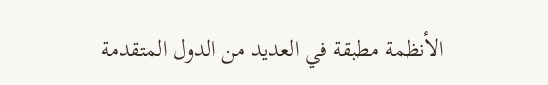الأنظمة مطبقة في العديد من الدول المتقدمة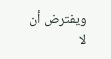ويفترض أن لا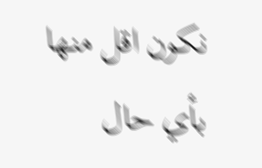نكون اقل منها بأي حال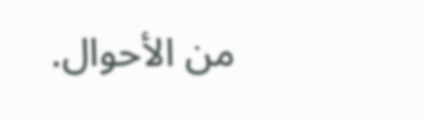من الأحوال.